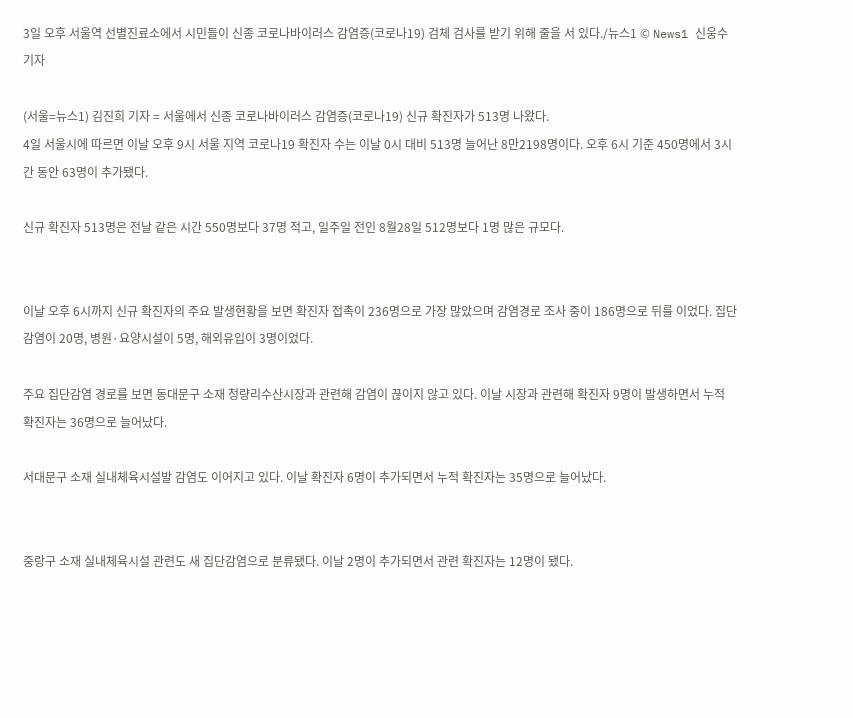3일 오후 서울역 선별진료소에서 시민들이 신종 코로나바이러스 감염증(코로나19) 검체 검사를 받기 위해 줄을 서 있다./뉴스1 © News1 신웅수 기자

(서울=뉴스1) 김진희 기자 = 서울에서 신종 코로나바이러스 감염증(코로나19) 신규 확진자가 513명 나왔다.
4일 서울시에 따르면 이날 오후 9시 서울 지역 코로나19 확진자 수는 이날 0시 대비 513명 늘어난 8만2198명이다. 오후 6시 기준 450명에서 3시간 동안 63명이 추가됐다.

신규 확진자 513명은 전날 같은 시간 550명보다 37명 적고, 일주일 전인 8월28일 512명보다 1명 많은 규모다.


이날 오후 6시까지 신규 확진자의 주요 발생현황을 보면 확진자 접촉이 236명으로 가장 많았으며 감염경로 조사 중이 186명으로 뒤를 이었다. 집단감염이 20명, 병원·요양시설이 5명, 해외유입이 3명이었다.

주요 집단감염 경로를 보면 동대문구 소재 청량리수산시장과 관련해 감염이 끊이지 않고 있다. 이날 시장과 관련해 확진자 9명이 발생하면서 누적 확진자는 36명으로 늘어났다.

서대문구 소재 실내체육시설발 감염도 이어지고 있다. 이날 확진자 6명이 추가되면서 누적 확진자는 35명으로 늘어났다.


중랑구 소재 실내체육시설 관련도 새 집단감염으로 분류됐다. 이날 2명이 추가되면서 관련 확진자는 12명이 됐다.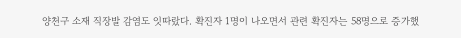양천구 소재 직장발 감염도 잇따랐다. 확진자 1명이 나오면서 관련 확진자는 58명으로 증가했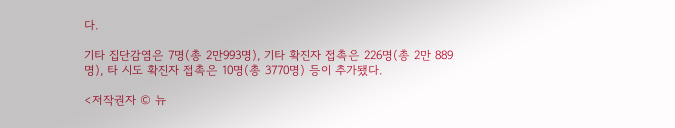다.

기타 집단감염은 7명(총 2만993명), 기타 확진자 접촉은 226명(총 2만 889명), 타 시도 확진자 접촉은 10명(총 3770명) 등이 추가됐다.

<저작권자 © 뉴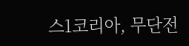스1코리아, 무단전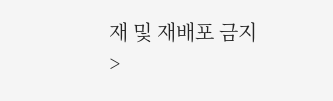재 및 재배포 금지>